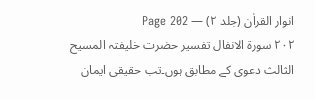انوار القراٰن (جلد ۲) — Page 202
۲۰۲ سورة الانفال تفسیر حضرت خلیفتہ المسیح الثالث دعوی کے مطابق ہوں۔تب حقیقی ایمان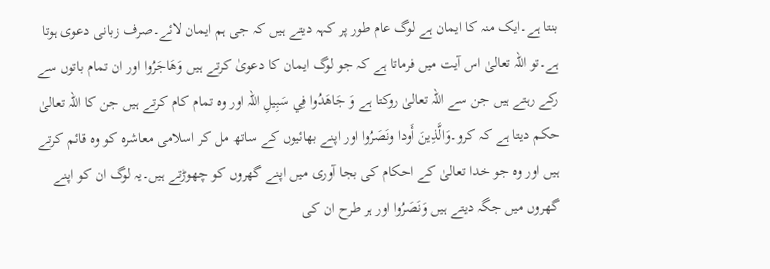بنتا ہے۔ایک منہ کا ایمان ہے لوگ عام طور پر کہہ دیتے ہیں کہ جی ہم ایمان لائے۔صرف زبانی دعوی ہوتا ہے۔تو اللہ تعالیٰ اس آیت میں فرماتا ہے کہ جو لوگ ایمان کا دعویٰ کرتے ہیں وَهَاجَرُوا اور ان تمام باتوں سے رکے رہتے ہیں جن سے اللہ تعالیٰ روکتا ہے وَ جَاهَدُوا فِي سَبِیلِ اللہ اور وہ تمام کام کرتے ہیں جن کا اللہ تعالیٰ حکم دیتا ہے کہ کرو۔وَالَّذِينَ أَودا ونَصَرُوا اور اپنے بھائیوں کے ساتھ مل کر اسلامی معاشرہ کو وہ قائم کرتے ہیں اور وہ جو خدا تعالیٰ کے احکام کی بجا آوری میں اپنے گھروں کو چھوڑتے ہیں۔یہ لوگ ان کو اپنے گھروں میں جگہ دیتے ہیں وَنَصَرُوا اور ہر طرح ان کی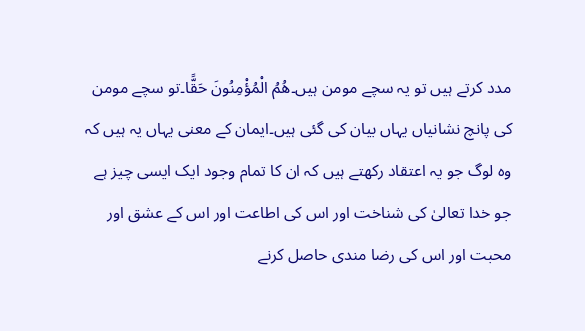مدد کرتے ہیں تو یہ سچے مومن ہیں۔هُمُ الْمُؤْمِنُونَ حَقًّا۔تو سچے مومن کی پانچ نشانیاں یہاں بیان کی گئی ہیں۔ایمان کے معنی یہاں یہ ہیں کہ وہ لوگ جو یہ اعتقاد رکھتے ہیں کہ ان کا تمام وجود ایک ایسی چیز ہے جو خدا تعالیٰ کی شناخت اور اس کی اطاعت اور اس کے عشق اور محبت اور اس کی رضا مندی حاصل کرنے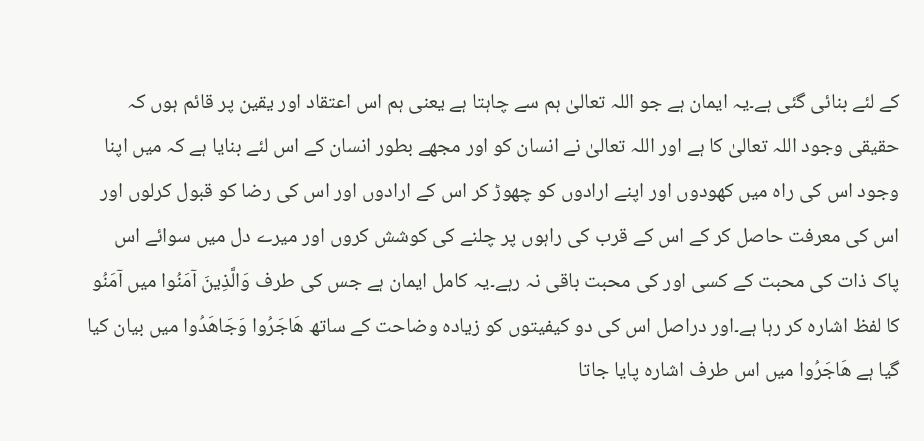کے لئے بنائی گئی ہے۔یہ ایمان ہے جو اللہ تعالیٰ ہم سے چاہتا ہے یعنی ہم اس اعتقاد اور یقین پر قائم ہوں کہ حقیقی وجود اللہ تعالیٰ کا ہے اور اللہ تعالیٰ نے انسان کو اور مجھے بطور انسان کے اس لئے بنایا ہے کہ میں اپنا وجود اس کی راہ میں کھودوں اور اپنے ارادوں کو چھوڑ کر اس کے ارادوں اور اس کی رضا کو قبول کرلوں اور اس کی معرفت حاصل کر کے اس کے قرب کی راہوں پر چلنے کی کوشش کروں اور میرے دل میں سوائے اس پاک ذات کی محبت کے کسی اور کی محبت باقی نہ رہے۔یہ کامل ایمان ہے جس کی طرف وَالَّذِينَ آمَنُوا میں آمَنُو کا لفظ اشارہ کر رہا ہے۔اور دراصل اس کی دو کیفیتوں کو زیادہ وضاحت کے ساتھ هَاجَرُوا وَجَاهَدُوا میں بیان کیا گیا ہے هَاجَرُوا میں اس طرف اشارہ پایا جاتا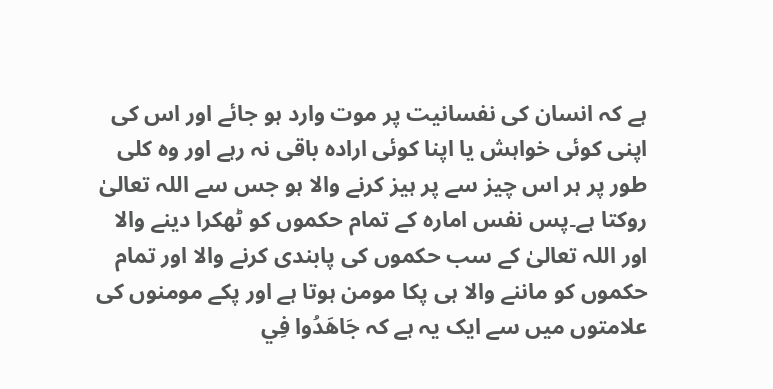ہے کہ انسان کی نفسانیت پر موت وارد ہو جائے اور اس کی اپنی کوئی خواہش یا اپنا کوئی ارادہ باقی نہ رہے اور وہ کلی طور پر ہر اس چیز سے پر ہیز کرنے والا ہو جس سے اللہ تعالیٰ روکتا ہے۔پس نفس امارہ کے تمام حکموں کو ٹھکرا دینے والا اور اللہ تعالیٰ کے سب حکموں کی پابندی کرنے والا اور تمام حکموں کو ماننے والا ہی پکا مومن ہوتا ہے اور پکے مومنوں کی علامتوں میں سے ایک یہ ہے کہ جَاهَدُوا فِي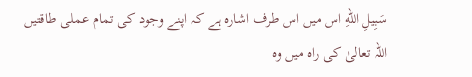سَبِیلِ اللهِ اس میں اس طرف اشارہ ہے کہ اپنے وجود کی تمام عملی طاقتیں اللہ تعالیٰ کی راہ میں وہ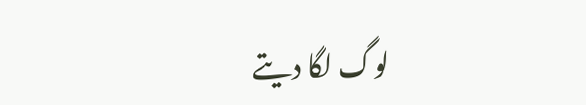لوگ لگا دیتے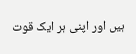ہیں اور اپنی ہر ایک قوت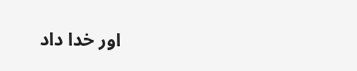اور خدا داد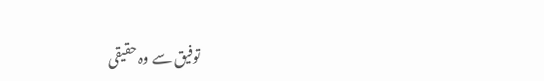توفیق سے وہ حقیقی